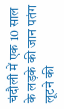चंदौली में एक 10 साल के लड़के की जान पतंग लूटने की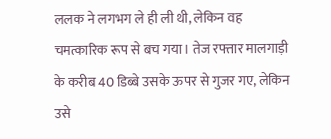ललक ने लगभग ले ही ली थी, लेकिन वह चमत्कारिक रूप से बच गया। तेज रफ्तार मालगाड़ी के करीब 40 डिब्बे उसके ऊपर से गुजर गए, लेकिन उसे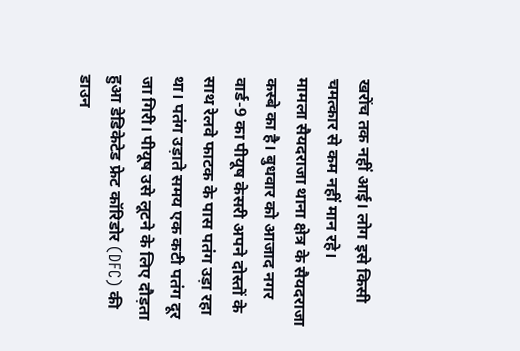खरोंच तक नहीं आई। लोग इसे किसी चमत्कार से कम नहीं मान रहे।
मामला सैयदराजा थाना क्षेत्र के सैयदराजा कस्बे का है। बुधवार को आजाद नगर वार्ड-9 का पीयूष केसरी अपने दोस्तों के साथ रेलवे फाटक के पास पतंग उड़ा रहा था। पतंग उड़ाते समय एक कटी पतंग दूर जा गिरी। पीयूष उसे लूटने के लिए दौड़ता हुआ डेडिकेटेड फ्रेट कॉरिडोर (DFC) की डाउन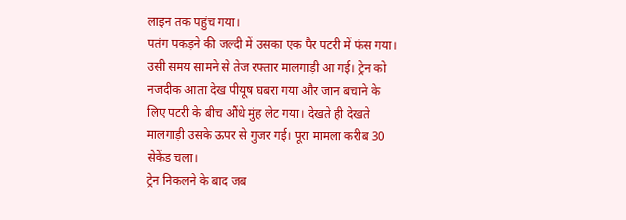लाइन तक पहुंच गया।
पतंग पकड़ने की जल्दी में उसका एक पैर पटरी में फंस गया। उसी समय सामने से तेज रफ्तार मालगाड़ी आ गई। ट्रेन को नजदीक आता देख पीयूष घबरा गया और जान बचाने के लिए पटरी के बीच औंधे मुंह लेट गया। देखते ही देखते मालगाड़ी उसके ऊपर से गुजर गई। पूरा मामला करीब 30 सेकेंड चला।
ट्रेन निकलने के बाद जब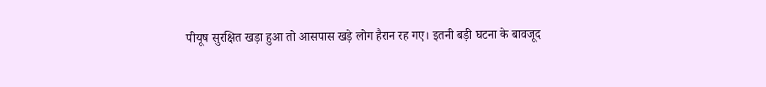पीयूष सुरक्षित खड़ा हुआ तो आसपास खड़े लोग हैरान रह गए। इतनी बड़ी घटना के बावजूद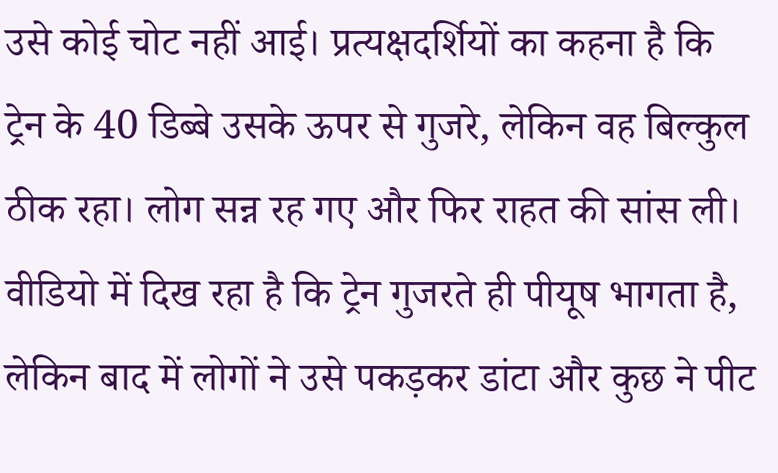उसे कोई चोट नहीं आई। प्रत्यक्षदर्शियों का कहना है कि ट्रेन के 40 डिब्बे उसके ऊपर से गुजरे, लेकिन वह बिल्कुल ठीक रहा। लोग सन्न रह गए और फिर राहत की सांस ली।
वीडियो में दिख रहा है कि ट्रेन गुजरते ही पीयूष भागता है, लेकिन बाद में लोगों ने उसे पकड़कर डांटा और कुछ ने पीट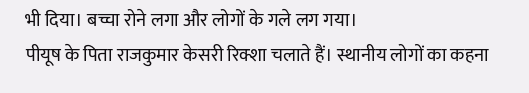भी दिया। बच्चा रोने लगा और लोगों के गले लग गया।
पीयूष के पिता राजकुमार केसरी रिक्शा चलाते हैं। स्थानीय लोगों का कहना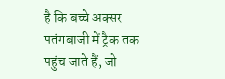है कि बच्चे अक्सर पतंगबाजी में ट्रैक तक पहुंच जाते हैं, जो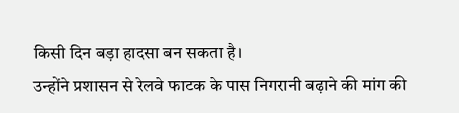किसी दिन बड़ा हादसा बन सकता है।
उन्होंने प्रशासन से रेलवे फाटक के पास निगरानी बढ़ाने की मांग की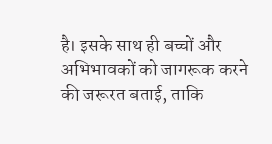है। इसके साथ ही बच्चों और अभिभावकों को जागरूक करने की जरूरत बताई, ताकि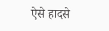ऐसे हादसे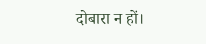दोबारा न हों।